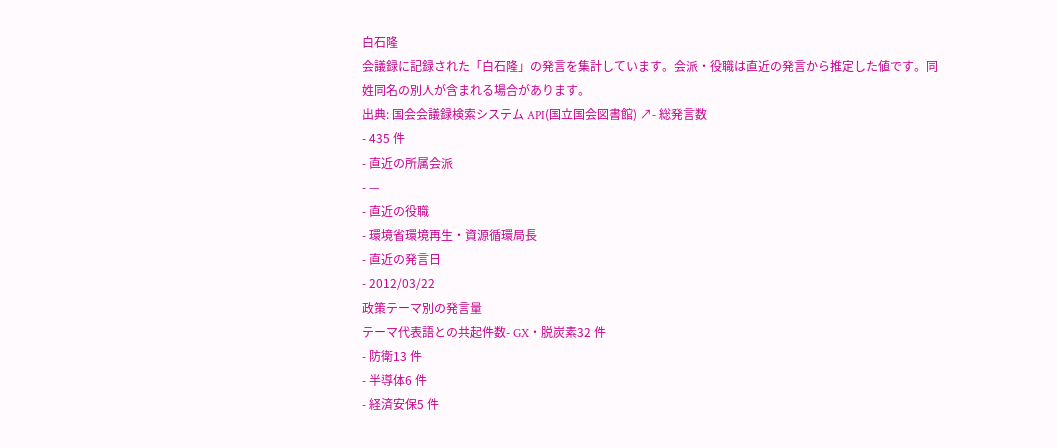白石隆
会議録に記録された「白石隆」の発言を集計しています。会派・役職は直近の発言から推定した値です。同姓同名の別人が含まれる場合があります。
出典: 国会会議録検索システム API(国立国会図書館) ↗- 総発言数
- 435 件
- 直近の所属会派
- —
- 直近の役職
- 環境省環境再生・資源循環局長
- 直近の発言日
- 2012/03/22
政策テーマ別の発言量
テーマ代表語との共起件数- GX・脱炭素32 件
- 防衛13 件
- 半導体6 件
- 経済安保5 件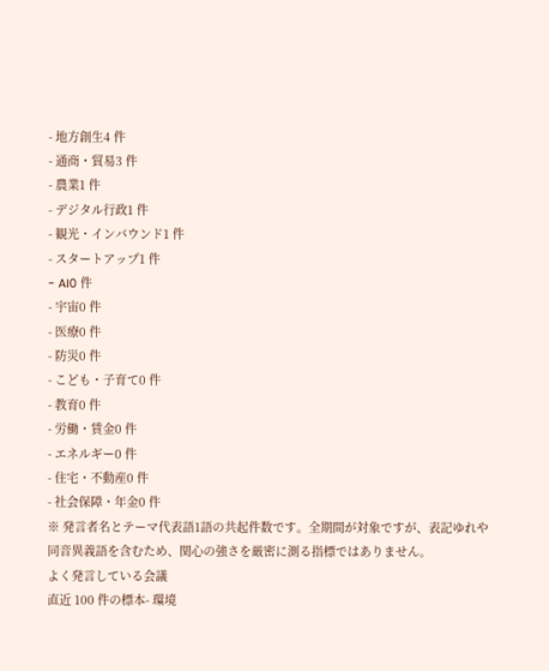- 地方創生4 件
- 通商・貿易3 件
- 農業1 件
- デジタル行政1 件
- 観光・インバウンド1 件
- スタートアップ1 件
- AI0 件
- 宇宙0 件
- 医療0 件
- 防災0 件
- こども・子育て0 件
- 教育0 件
- 労働・賃金0 件
- エネルギー0 件
- 住宅・不動産0 件
- 社会保障・年金0 件
※ 発言者名とテーマ代表語1語の共起件数です。全期間が対象ですが、表記ゆれや 同音異義語を含むため、関心の強さを厳密に測る指標ではありません。
よく発言している会議
直近 100 件の標本- 環境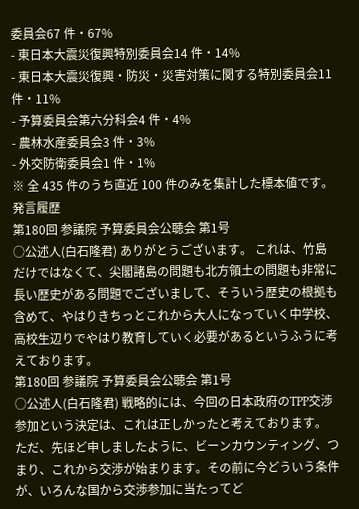委員会67 件・67%
- 東日本大震災復興特別委員会14 件・14%
- 東日本大震災復興・防災・災害対策に関する特別委員会11 件・11%
- 予算委員会第六分科会4 件・4%
- 農林水産委員会3 件・3%
- 外交防衛委員会1 件・1%
※ 全 435 件のうち直近 100 件のみを集計した標本値です。
発言履歴
第180回 参議院 予算委員会公聴会 第1号
○公述人(白石隆君) ありがとうございます。 これは、竹島だけではなくて、尖閣諸島の問題も北方領土の問題も非常に長い歴史がある問題でございまして、そういう歴史の根拠も含めて、やはりきちっとこれから大人になっていく中学校、高校生辺りでやはり教育していく必要があるというふうに考えております。
第180回 参議院 予算委員会公聴会 第1号
○公述人(白石隆君) 戦略的には、今回の日本政府のTPP交渉参加という決定は、これは正しかったと考えております。 ただ、先ほど申しましたように、ビーンカウンティング、つまり、これから交渉が始まります。その前に今どういう条件が、いろんな国から交渉参加に当たってど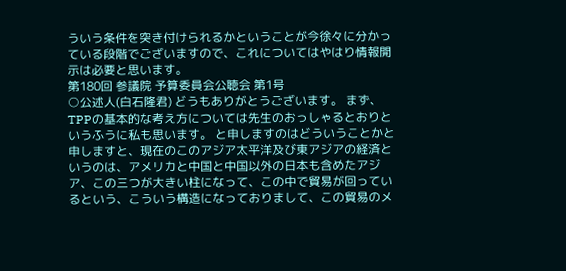ういう条件を突き付けられるかということが今徐々に分かっている段階でございますので、これについてはやはり情報開示は必要と思います。
第180回 参議院 予算委員会公聴会 第1号
○公述人(白石隆君) どうもありがとうございます。 まず、TPPの基本的な考え方については先生のおっしゃるとおりというふうに私も思います。 と申しますのはどういうことかと申しますと、現在のこのアジア太平洋及び東アジアの経済というのは、アメリカと中国と中国以外の日本も含めたアジア、この三つが大きい柱になって、この中で貿易が回っているという、こういう構造になっておりまして、この貿易のメ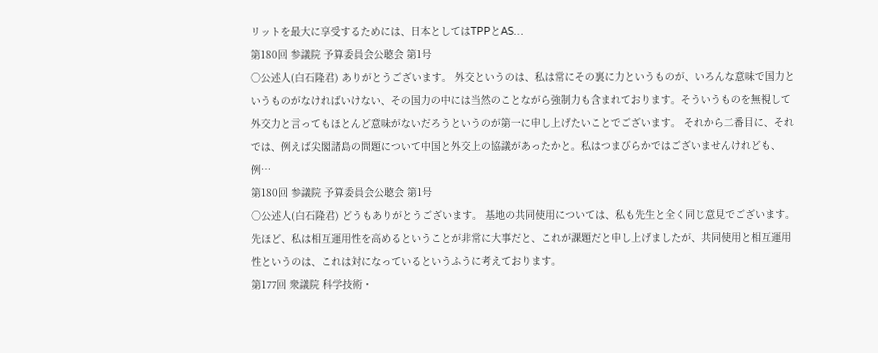リットを最大に享受するためには、日本としてはTPPとAS…
第180回 参議院 予算委員会公聴会 第1号
○公述人(白石隆君) ありがとうございます。 外交というのは、私は常にその裏に力というものが、いろんな意味で国力というものがなければいけない、その国力の中には当然のことながら強制力も含まれております。そういうものを無視して外交力と言ってもほとんど意味がないだろうというのが第一に申し上げたいことでございます。 それから二番目に、それでは、例えば尖閣諸島の問題について中国と外交上の協議があったかと。私はつまびらかではございませんけれども、例…
第180回 参議院 予算委員会公聴会 第1号
○公述人(白石隆君) どうもありがとうございます。 基地の共同使用については、私も先生と全く同じ意見でございます。 先ほど、私は相互運用性を高めるということが非常に大事だと、これが課題だと申し上げましたが、共同使用と相互運用性というのは、これは対になっているというふうに考えております。
第177回 衆議院 科学技術・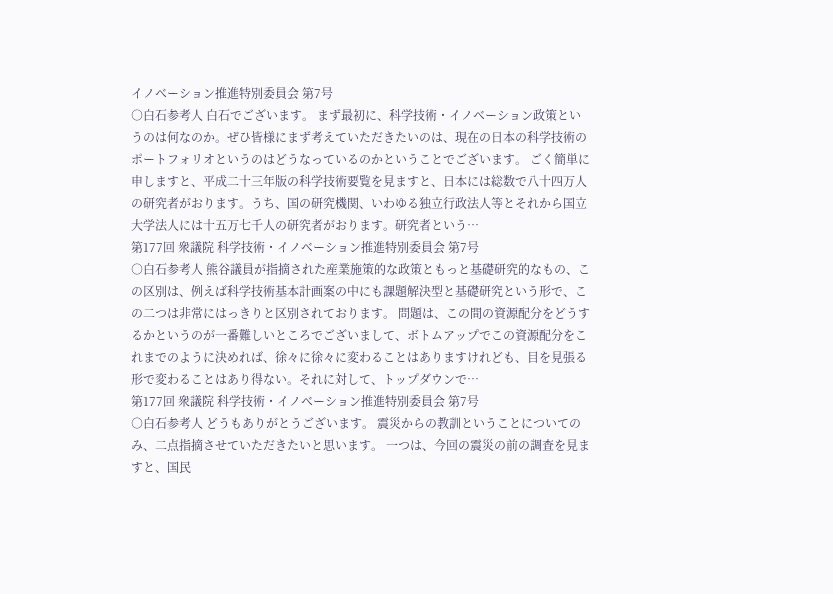イノベーション推進特別委員会 第7号
○白石参考人 白石でございます。 まず最初に、科学技術・イノベーション政策というのは何なのか。ぜひ皆様にまず考えていただきたいのは、現在の日本の科学技術のポートフォリオというのはどうなっているのかということでございます。 ごく簡単に申しますと、平成二十三年版の科学技術要覧を見ますと、日本には総数で八十四万人の研究者がおります。うち、国の研究機関、いわゆる独立行政法人等とそれから国立大学法人には十五万七千人の研究者がおります。研究者という…
第177回 衆議院 科学技術・イノベーション推進特別委員会 第7号
○白石参考人 熊谷議員が指摘された産業施策的な政策ともっと基礎研究的なもの、この区別は、例えば科学技術基本計画案の中にも課題解決型と基礎研究という形で、この二つは非常にはっきりと区別されております。 問題は、この間の資源配分をどうするかというのが一番難しいところでございまして、ボトムアップでこの資源配分をこれまでのように決めれば、徐々に徐々に変わることはありますけれども、目を見張る形で変わることはあり得ない。それに対して、トップダウンで…
第177回 衆議院 科学技術・イノベーション推進特別委員会 第7号
○白石参考人 どうもありがとうございます。 震災からの教訓ということについてのみ、二点指摘させていただきたいと思います。 一つは、今回の震災の前の調査を見ますと、国民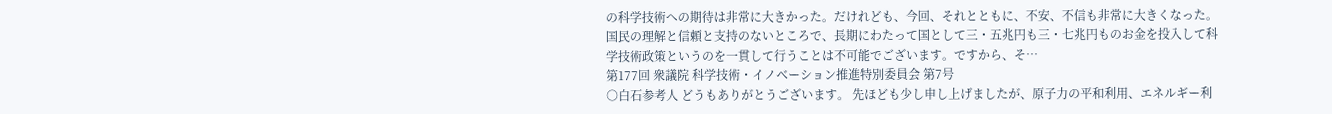の科学技術への期待は非常に大きかった。だけれども、今回、それとともに、不安、不信も非常に大きくなった。国民の理解と信頼と支持のないところで、長期にわたって国として三・五兆円も三・七兆円ものお金を投入して科学技術政策というのを一貫して行うことは不可能でございます。ですから、そ…
第177回 衆議院 科学技術・イノベーション推進特別委員会 第7号
○白石参考人 どうもありがとうございます。 先ほども少し申し上げましたが、原子力の平和利用、エネルギー利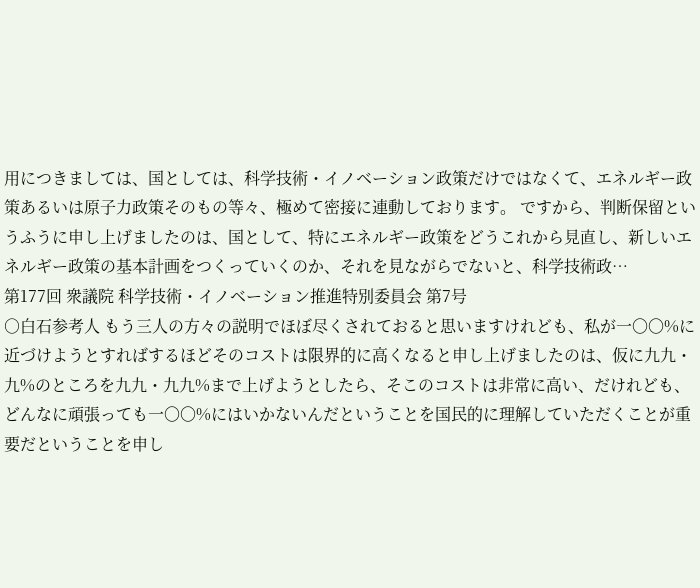用につきましては、国としては、科学技術・イノベーション政策だけではなくて、エネルギー政策あるいは原子力政策そのもの等々、極めて密接に連動しております。 ですから、判断保留というふうに申し上げましたのは、国として、特にエネルギー政策をどうこれから見直し、新しいエネルギー政策の基本計画をつくっていくのか、それを見ながらでないと、科学技術政…
第177回 衆議院 科学技術・イノベーション推進特別委員会 第7号
○白石参考人 もう三人の方々の説明でほぼ尽くされておると思いますけれども、私が一〇〇%に近づけようとすればするほどそのコストは限界的に高くなると申し上げましたのは、仮に九九・九%のところを九九・九九%まで上げようとしたら、そこのコストは非常に高い、だけれども、どんなに頑張っても一〇〇%にはいかないんだということを国民的に理解していただくことが重要だということを申し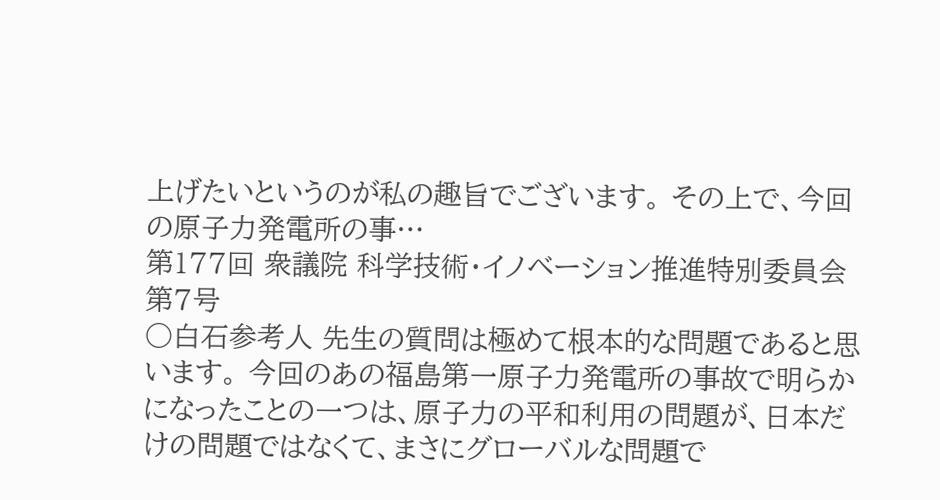上げたいというのが私の趣旨でございます。 その上で、今回の原子力発電所の事…
第177回 衆議院 科学技術・イノベーション推進特別委員会 第7号
○白石参考人 先生の質問は極めて根本的な問題であると思います。 今回のあの福島第一原子力発電所の事故で明らかになったことの一つは、原子力の平和利用の問題が、日本だけの問題ではなくて、まさにグローバルな問題で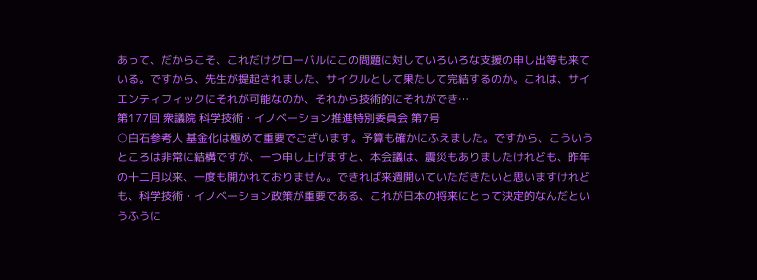あって、だからこそ、これだけグローバルにこの問題に対していろいろな支援の申し出等も来ている。ですから、先生が提起されました、サイクルとして果たして完結するのか。これは、サイエンティフィックにそれが可能なのか、それから技術的にそれができ…
第177回 衆議院 科学技術・イノベーション推進特別委員会 第7号
○白石参考人 基金化は極めて重要でございます。予算も確かにふえました。ですから、こういうところは非常に結構ですが、一つ申し上げますと、本会議は、震災もありましたけれども、昨年の十二月以来、一度も開かれておりません。できれば来週開いていただきたいと思いますけれども、科学技術・イノベーション政策が重要である、これが日本の将来にとって決定的なんだというふうに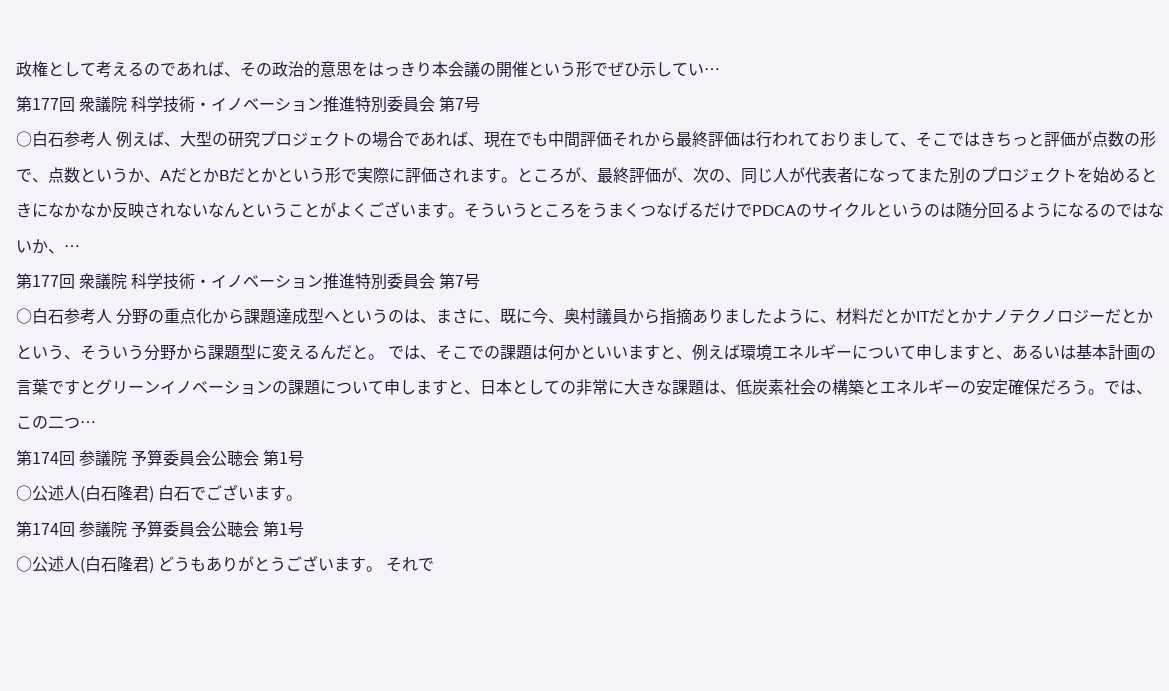政権として考えるのであれば、その政治的意思をはっきり本会議の開催という形でぜひ示してい…
第177回 衆議院 科学技術・イノベーション推進特別委員会 第7号
○白石参考人 例えば、大型の研究プロジェクトの場合であれば、現在でも中間評価それから最終評価は行われておりまして、そこではきちっと評価が点数の形で、点数というか、AだとかBだとかという形で実際に評価されます。ところが、最終評価が、次の、同じ人が代表者になってまた別のプロジェクトを始めるときになかなか反映されないなんということがよくございます。そういうところをうまくつなげるだけでPDCAのサイクルというのは随分回るようになるのではないか、…
第177回 衆議院 科学技術・イノベーション推進特別委員会 第7号
○白石参考人 分野の重点化から課題達成型へというのは、まさに、既に今、奥村議員から指摘ありましたように、材料だとかITだとかナノテクノロジーだとかという、そういう分野から課題型に変えるんだと。 では、そこでの課題は何かといいますと、例えば環境エネルギーについて申しますと、あるいは基本計画の言葉ですとグリーンイノベーションの課題について申しますと、日本としての非常に大きな課題は、低炭素社会の構築とエネルギーの安定確保だろう。では、この二つ…
第174回 参議院 予算委員会公聴会 第1号
○公述人(白石隆君) 白石でございます。
第174回 参議院 予算委員会公聴会 第1号
○公述人(白石隆君) どうもありがとうございます。 それで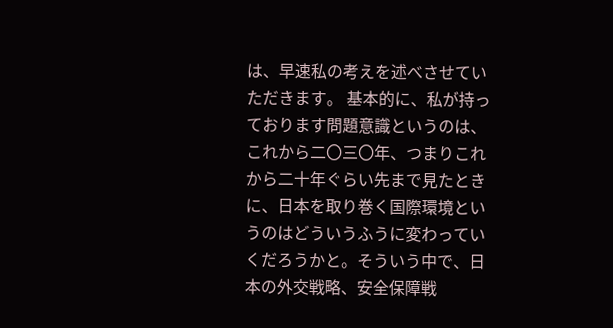は、早速私の考えを述べさせていただきます。 基本的に、私が持っております問題意識というのは、これから二〇三〇年、つまりこれから二十年ぐらい先まで見たときに、日本を取り巻く国際環境というのはどういうふうに変わっていくだろうかと。そういう中で、日本の外交戦略、安全保障戦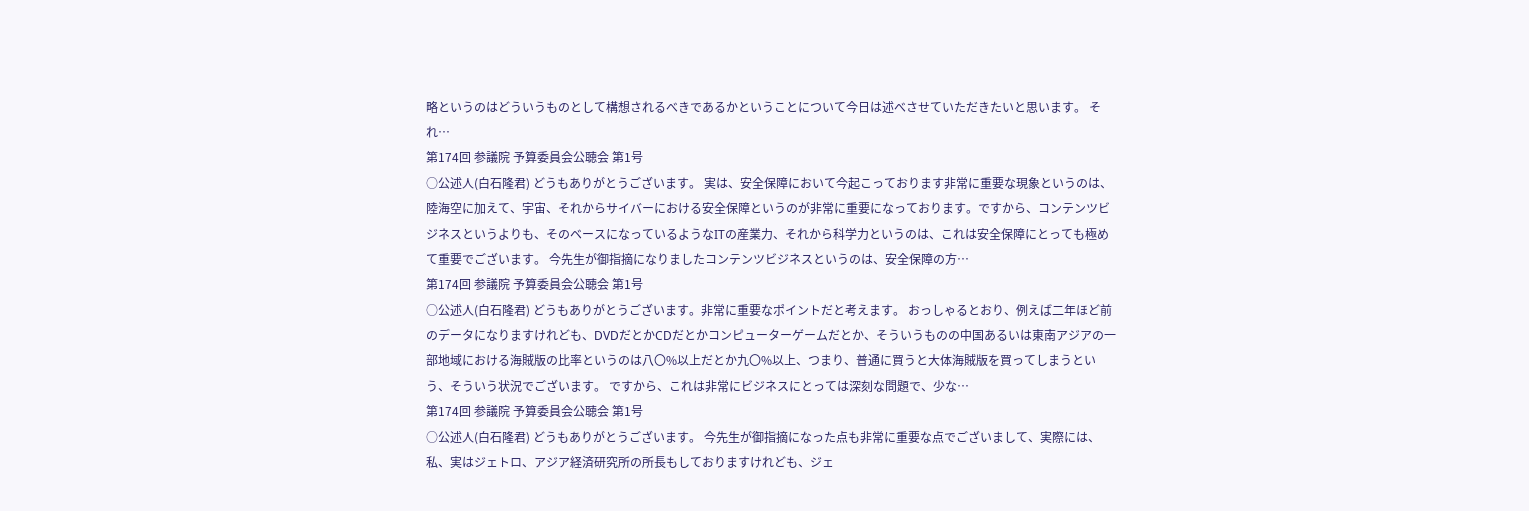略というのはどういうものとして構想されるべきであるかということについて今日は述べさせていただきたいと思います。 それ…
第174回 参議院 予算委員会公聴会 第1号
○公述人(白石隆君) どうもありがとうございます。 実は、安全保障において今起こっております非常に重要な現象というのは、陸海空に加えて、宇宙、それからサイバーにおける安全保障というのが非常に重要になっております。ですから、コンテンツビジネスというよりも、そのベースになっているようなITの産業力、それから科学力というのは、これは安全保障にとっても極めて重要でございます。 今先生が御指摘になりましたコンテンツビジネスというのは、安全保障の方…
第174回 参議院 予算委員会公聴会 第1号
○公述人(白石隆君) どうもありがとうございます。非常に重要なポイントだと考えます。 おっしゃるとおり、例えば二年ほど前のデータになりますけれども、DVDだとかCDだとかコンピューターゲームだとか、そういうものの中国あるいは東南アジアの一部地域における海賊版の比率というのは八〇%以上だとか九〇%以上、つまり、普通に買うと大体海賊版を買ってしまうという、そういう状況でございます。 ですから、これは非常にビジネスにとっては深刻な問題で、少な…
第174回 参議院 予算委員会公聴会 第1号
○公述人(白石隆君) どうもありがとうございます。 今先生が御指摘になった点も非常に重要な点でございまして、実際には、私、実はジェトロ、アジア経済研究所の所長もしておりますけれども、ジェ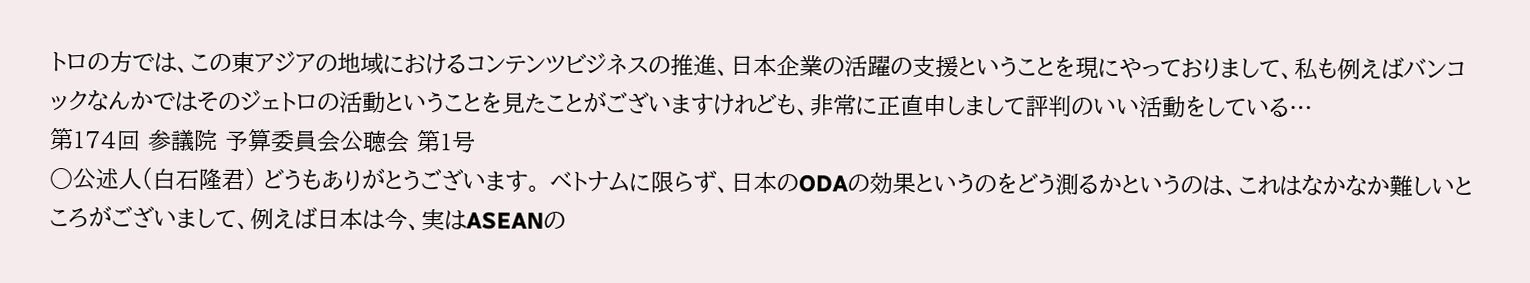トロの方では、この東アジアの地域におけるコンテンツビジネスの推進、日本企業の活躍の支援ということを現にやっておりまして、私も例えばバンコックなんかではそのジェトロの活動ということを見たことがございますけれども、非常に正直申しまして評判のいい活動をしている…
第174回 参議院 予算委員会公聴会 第1号
○公述人(白石隆君) どうもありがとうございます。 ベトナムに限らず、日本のODAの効果というのをどう測るかというのは、これはなかなか難しいところがございまして、例えば日本は今、実はASEANの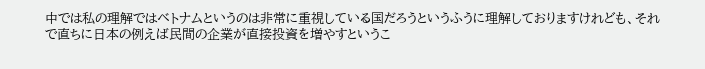中では私の理解ではベトナムというのは非常に重視している国だろうというふうに理解しておりますけれども、それで直ちに日本の例えば民間の企業が直接投資を増やすというこ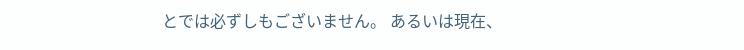とでは必ずしもございません。 あるいは現在、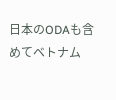日本のODAも含めてベトナム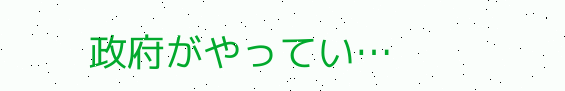政府がやってい…